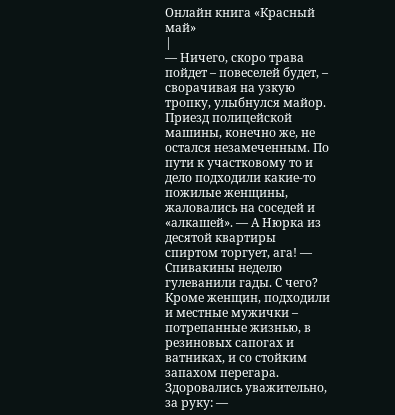Онлайн книга «Красный май»
|
— Ничего, скоро трава пойдет – повеселей будет, – сворачивая на узкую тропку, улыбнулся майор. Приезд полицейской машины, конечно же, не остался незамеченным. По пути к участковому то и дело подходили какие-то пожилые женщины, жаловались на соседей и «алкашей». — А Нюрка из десятой квартиры спиртом торгует, ага! — Спивакины неделю гулеванили гады. С чего? Кроме женщин, подходили и местные мужички – потрепанные жизнью, в резиновых сапогах и ватниках, и со стойким запахом перегара. Здоровались уважительно, за руку: —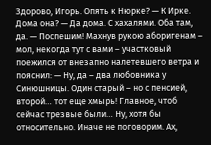Здорово, Игорь. Опять к Нюрке? — К Ирке. Дома она? — Да дома. С хахалями. Оба там, да. — Поспешим! Махнув рукою аборигенам – мол, некогда тут с вами – участковый поежился от внезапно налетевшего ветра и пояснил: — Ну, да – два любовника у Синюшницы. Один старый – но с пенсией, второй… тот еще хмырь! Главное, чтоб сейчас трезвые были… Ну, хотя бы относительно. Иначе не поговорим. Ах,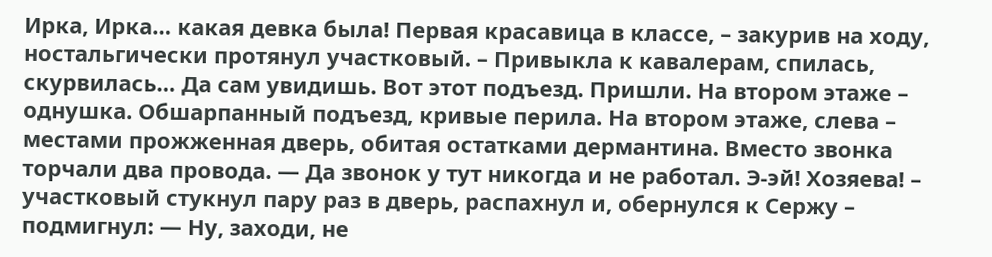Ирка, Ирка… какая девка была! Первая красавица в классе, – закурив на ходу, ностальгически протянул участковый. – Привыкла к кавалерам, спилась, скурвилась… Да сам увидишь. Вот этот подъезд. Пришли. На втором этаже – однушка. Обшарпанный подъезд, кривые перила. На втором этаже, слева – местами прожженная дверь, обитая остатками дермантина. Вместо звонка торчали два провода. — Да звонок у тут никогда и не работал. Э-эй! Хозяева! – участковый стукнул пару раз в дверь, распахнул и, обернулся к Сержу – подмигнул: — Ну, заходи, не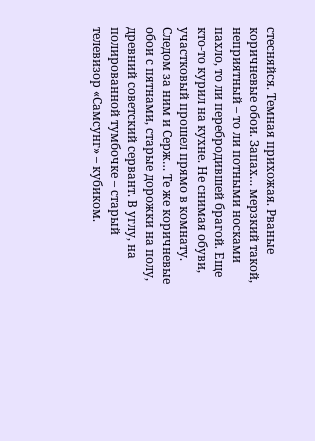стесняйся. Темная прихожая. Рваные коричневые обои. Запах… мерзкий такой, неприятный – то ли потными носками пахло, то ли перебродившей брагой. Еще кто-то курил на кухне. Не снимая обуви, участковый прошел прямо в комнату. Следом за ним и Серж… Те же коричневые обои с пятнами, старые дорожки на полу, древний советский сервант. В углу, на полированной тумбочке – старый телевизор «Самсунг» – кубиком.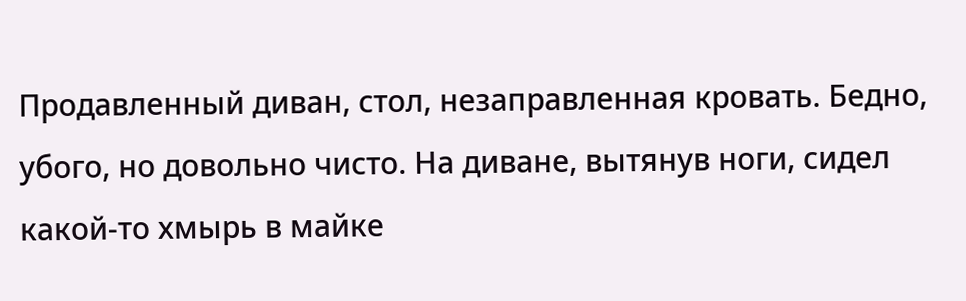Продавленный диван, стол, незаправленная кровать. Бедно, убого, но довольно чисто. На диване, вытянув ноги, сидел какой-то хмырь в майке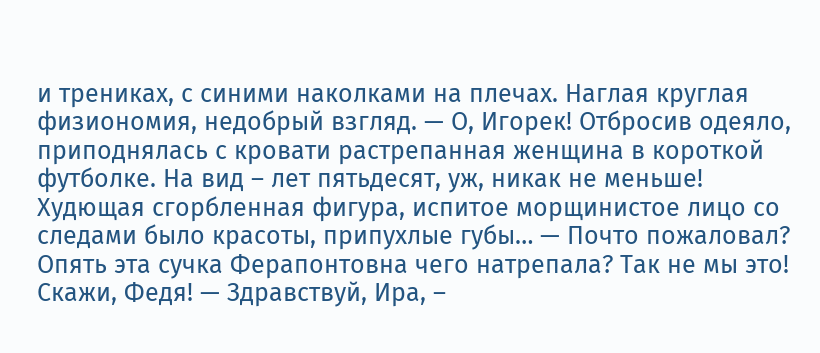и трениках, с синими наколками на плечах. Наглая круглая физиономия, недобрый взгляд. — О, Игорек! Отбросив одеяло, приподнялась с кровати растрепанная женщина в короткой футболке. На вид – лет пятьдесят, уж, никак не меньше! Худющая сгорбленная фигура, испитое морщинистое лицо со следами было красоты, припухлые губы… — Почто пожаловал? Опять эта сучка Ферапонтовна чего натрепала? Так не мы это! Скажи, Федя! — Здравствуй, Ира, –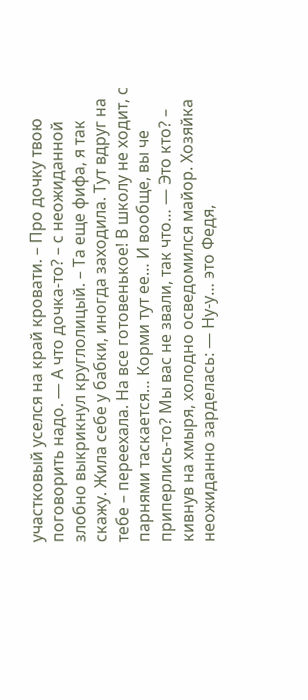участковый уселся на край кровати. – Про дочку твою поговорить надо. — А что дочка-то? – с неожиданной злобно выкрикнул круглолицый. – Та еще фифа, я так скажу. Жила себе у бабки, иногда заходила. Тут вдруг на тебе – переехала. На все готовенькое! В школу не ходит, с парнями таскается… Корми тут ее… И вообще, вы че приперлись-то? Мы вас не звали, так что… — Это кто? – кивнув на хмыря, холодно осведомился майор. Хозяйка неожиданно зарделась: — Ну-у… это Федя,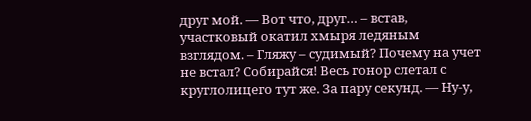друг мой. — Вот что, друг… – встав, участковый окатил хмыря ледяным взглядом. – Гляжу – судимый? Почему на учет не встал? Собирайся! Весь гонор слетал с круглолицего тут же. За пару секунд. — Ну-у,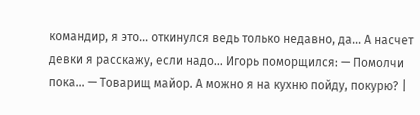командир, я это… откинулся ведь только недавно, да… А насчет девки я расскажу, если надо… Игорь поморщился: — Помолчи пока… — Товарищ майор. А можно я на кухню пойду, покурю? |